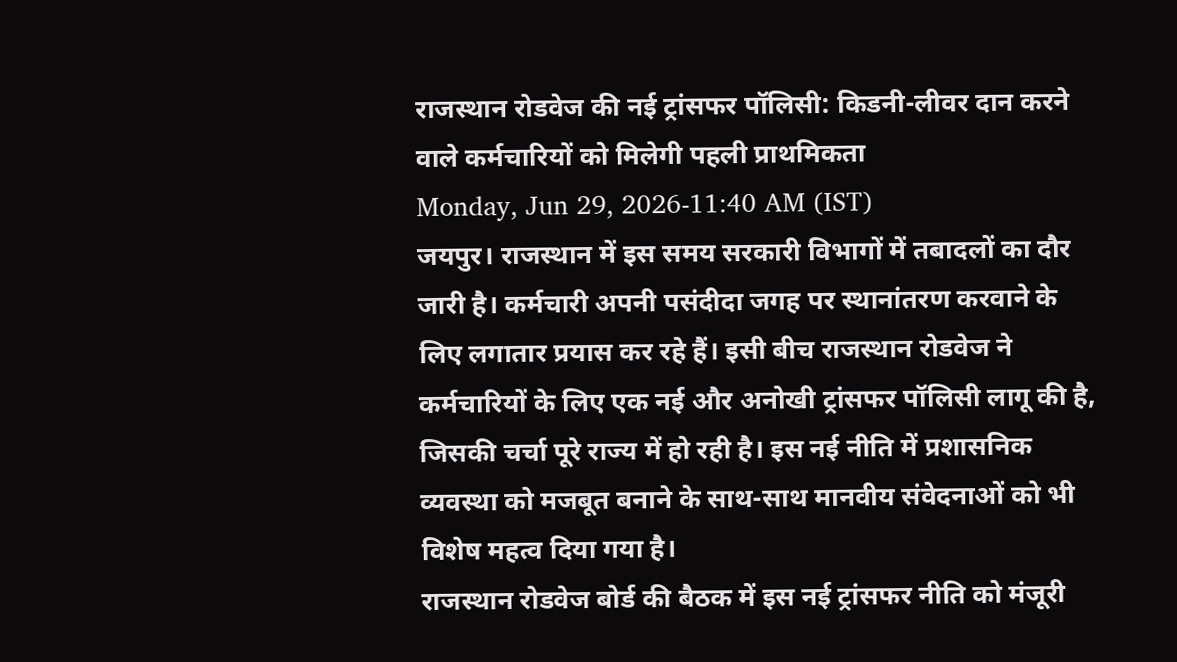राजस्थान रोडवेज की नई ट्रांसफर पॉलिसी: किडनी-लीवर दान करने वाले कर्मचारियों को मिलेगी पहली प्राथमिकता
Monday, Jun 29, 2026-11:40 AM (IST)
जयपुर। राजस्थान में इस समय सरकारी विभागों में तबादलों का दौर जारी है। कर्मचारी अपनी पसंदीदा जगह पर स्थानांतरण करवाने के लिए लगातार प्रयास कर रहे हैं। इसी बीच राजस्थान रोडवेज ने कर्मचारियों के लिए एक नई और अनोखी ट्रांसफर पॉलिसी लागू की है, जिसकी चर्चा पूरे राज्य में हो रही है। इस नई नीति में प्रशासनिक व्यवस्था को मजबूत बनाने के साथ-साथ मानवीय संवेदनाओं को भी विशेष महत्व दिया गया है।
राजस्थान रोडवेज बोर्ड की बैठक में इस नई ट्रांसफर नीति को मंजूरी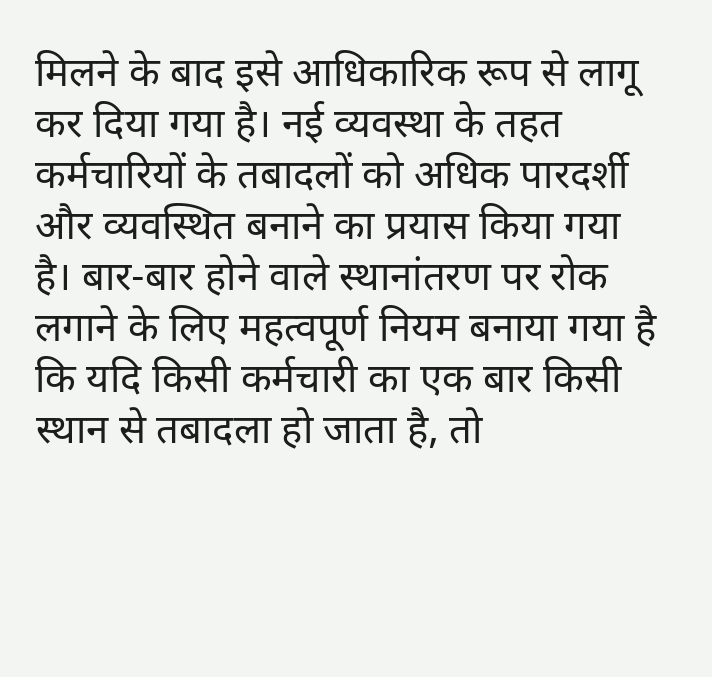मिलने के बाद इसे आधिकारिक रूप से लागू कर दिया गया है। नई व्यवस्था के तहत कर्मचारियों के तबादलों को अधिक पारदर्शी और व्यवस्थित बनाने का प्रयास किया गया है। बार-बार होने वाले स्थानांतरण पर रोक लगाने के लिए महत्वपूर्ण नियम बनाया गया है कि यदि किसी कर्मचारी का एक बार किसी स्थान से तबादला हो जाता है, तो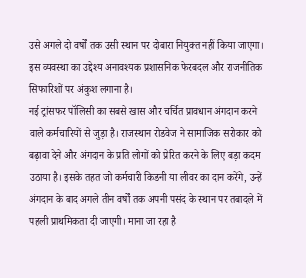उसे अगले दो वर्षों तक उसी स्थान पर दोबारा नियुक्त नहीं किया जाएगा। इस व्यवस्था का उद्देश्य अनावश्यक प्रशासनिक फेरबदल और राजनीतिक सिफारिशों पर अंकुश लगाना है।
नई ट्रांसफर पॉलिसी का सबसे खास और चर्चित प्रावधान अंगदान करने वाले कर्मचारियों से जुड़ा है। राजस्थान रोडवेज ने सामाजिक सरोकार को बढ़ावा देने और अंगदान के प्रति लोगों को प्रेरित करने के लिए बड़ा कदम उठाया है। इसके तहत जो कर्मचारी किडनी या लीवर का दान करेंगे, उन्हें अंगदान के बाद अगले तीन वर्षों तक अपनी पसंद के स्थान पर तबादले में पहली प्राथमिकता दी जाएगी। माना जा रहा है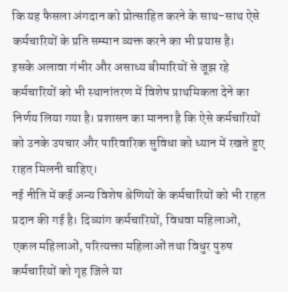कि यह फैसला अंगदान को प्रोत्साहित करने के साथ-साथ ऐसे कर्मचारियों के प्रति सम्मान व्यक्त करने का भी प्रयास है।
इसके अलावा गंभीर और असाध्य बीमारियों से जूझ रहे कर्मचारियों को भी स्थानांतरण में विशेष प्राथमिकता देने का निर्णय लिया गया है। प्रशासन का मानना है कि ऐसे कर्मचारियों को उनके उपचार और पारिवारिक सुविधा को ध्यान में रखते हुए राहत मिलनी चाहिए।
नई नीति में कई अन्य विशेष श्रेणियों के कर्मचारियों को भी राहत प्रदान की गई है। दिव्यांग कर्मचारियों, विधवा महिलाओं, एकल महिलाओं, परित्यक्ता महिलाओं तथा विधुर पुरुष कर्मचारियों को गृह जिले या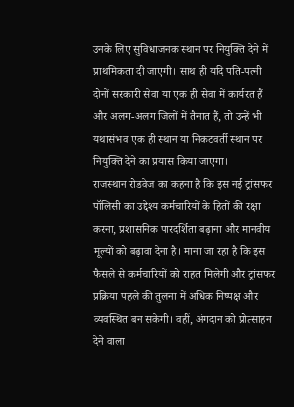उनके लिए सुविधाजनक स्थान पर नियुक्ति देने में प्राथमिकता दी जाएगी। साथ ही यदि पति-पत्नी दोनों सरकारी सेवा या एक ही सेवा में कार्यरत हैं और अलग-अलग जिलों में तैनात हैं, तो उन्हें भी यथासंभव एक ही स्थान या निकटवर्ती स्थान पर नियुक्ति देने का प्रयास किया जाएगा।
राजस्थान रोडवेज का कहना है कि इस नई ट्रांसफर पॉलिसी का उद्देश्य कर्मचारियों के हितों की रक्षा करना, प्रशासनिक पारदर्शिता बढ़ाना और मानवीय मूल्यों को बढ़ावा देना है। माना जा रहा है कि इस फैसले से कर्मचारियों को राहत मिलेगी और ट्रांसफर प्रक्रिया पहले की तुलना में अधिक निष्पक्ष और व्यवस्थित बन सकेगी। वहीं, अंगदान को प्रोत्साहन देने वाला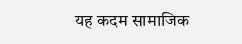यह कदम सामाजिक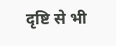दृष्टि से भी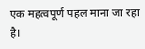एक महत्वपूर्ण पहल माना जा रहा है।